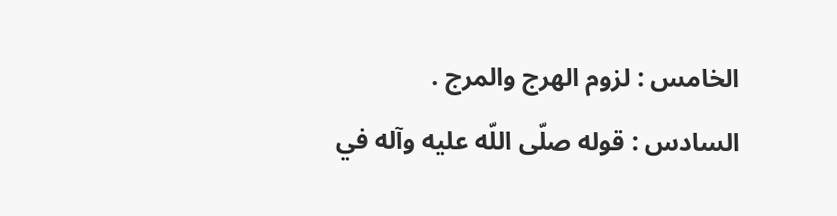الخامس : لزوم الهرج والمرج .
السادس : قوله صلّى اللّه عليه وآله في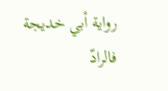رواية أبي خديجة فالرادّ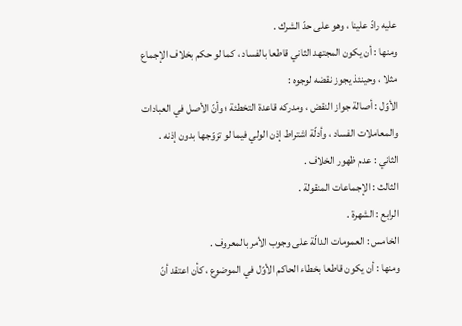عليه رادّ علينا ، وهو على حدّ الشرك .
ومنها : أن يكون المجتهد الثاني قاطعا بالفساد ، كما لو حكم بخلاف الإجماع مثلا ، وحينئذ يجوز نقضه لوجوه :
الأوّل : أصالة جواز النقض ، ومدركه قاعدة التخطئة ؛ وأنّ الأصل في العبادات والمعاملات الفساد ، وأدلّة اشتراط إذن الولي فيما لو تزوّجها بدون إذنه .
الثاني : عدم ظهور الخلاف .
الثالث : الإجماعات المنقولة .
الرابع : الشهرة .
الخامس : العمومات الدالّة على وجوب الأمر بالمعروف .
ومنها : أن يكون قاطعا بخطاء الحاكم الأوّل في الموضوع ، كأن اعتقد أنّ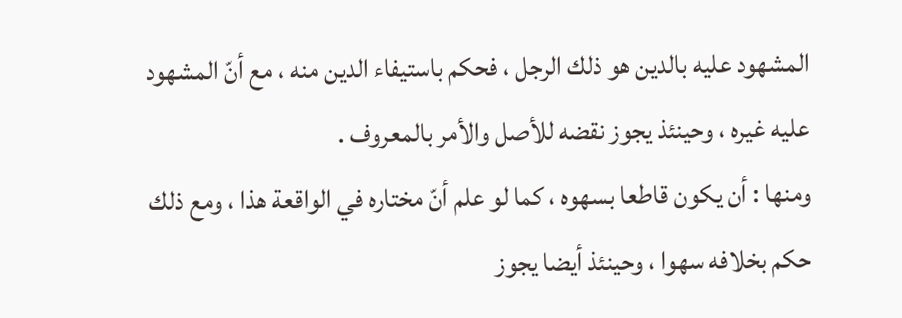المشهود عليه بالدين هو ذلك الرجل ، فحكم باستيفاء الدين منه ، مع أنّ المشهود عليه غيره ، وحينئذ يجوز نقضه للأصل والأمر بالمعروف .
ومنها : أن يكون قاطعا بسهوه ، كما لو علم أنّ مختاره في الواقعة هذا ، ومع ذلك حكم بخلافه سهوا ، وحينئذ أيضا يجوز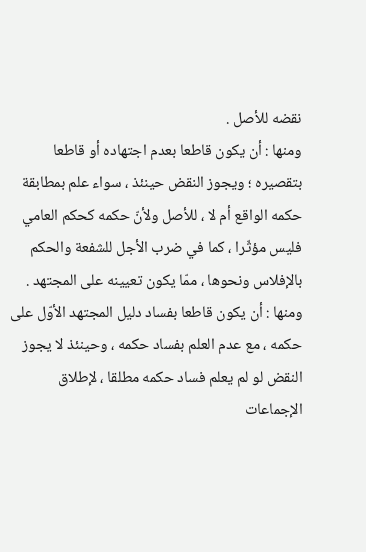نقضه للأصل .
ومنها : أن يكون قاطعا بعدم اجتهاده أو قاطعا بتقصيره ؛ ويجوز النقض حينئذ ، سواء علم بمطابقة حكمه الواقع أم لا ، للأصل ولأنّ حكمه كحكم العامي فليس مؤثّرا ، كما في ضرب الأجل للشفعة والحكم بالإفلاس ونحوها ، ممّا يكون تعيينه على المجتهد .
ومنها : أن يكون قاطعا بفساد دليل المجتهد الأوّل على حكمه ، مع عدم العلم بفساد حكمه ، وحينئذ لا يجوز النقض لو لم يعلم فساد حكمه مطلقا ، لإطلاق الإجماعات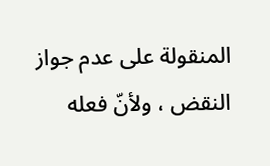المنقولة على عدم جواز النقض ، ولأنّ فعله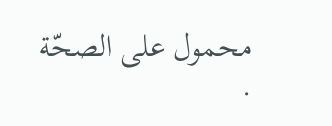محمول على الصحّة .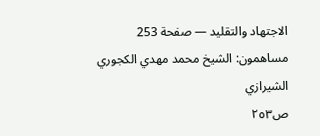الاجتهاد والتقليد — صفحة 253
مساهمون: الشيخ محمد مهدي الكجوري الشيرازي
ص٢٥٣